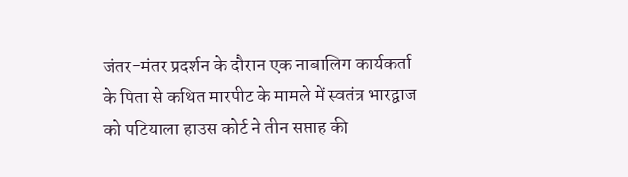जंतर-मंतर प्रदर्शन के दौरान एक नाबालिग कार्यकर्ता के पिता से कथित मारपीट के मामले में स्वतंत्र भारद्वाज को पटियाला हाउस कोर्ट ने तीन सप्ताह की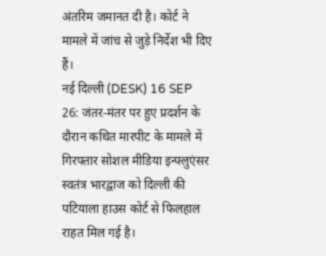अंतरिम जमानत दी है। कोर्ट ने मामले में जांच से जुड़े निर्देश भी दिए हैं।
नई दिल्ली (DESK) 16 SEP 26: जंतर-मंतर पर हुए प्रदर्शन के दौरान कथित मारपीट के मामले में गिरफ्तार सोशल मीडिया इन्फ्लुएंसर स्वतंत्र भारद्वाज को दिल्ली की पटियाला हाउस कोर्ट से फिलहाल राहत मिल गई है।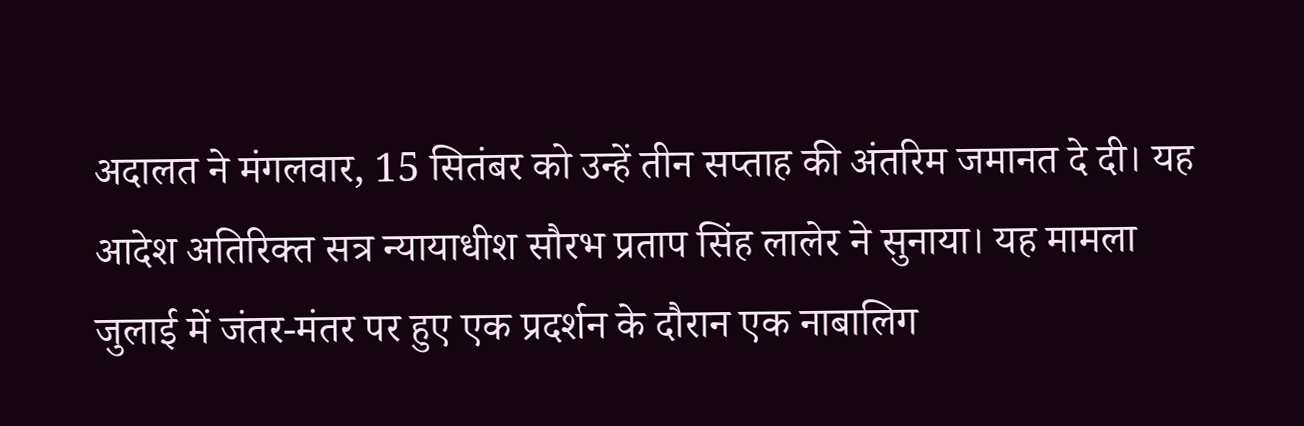अदालत ने मंगलवार, 15 सितंबर को उन्हें तीन सप्ताह की अंतरिम जमानत दे दी। यह आदेश अतिरिक्त सत्र न्यायाधीश सौरभ प्रताप सिंह लालेर ने सुनाया। यह मामला जुलाई में जंतर-मंतर पर हुए एक प्रदर्शन के दौरान एक नाबालिग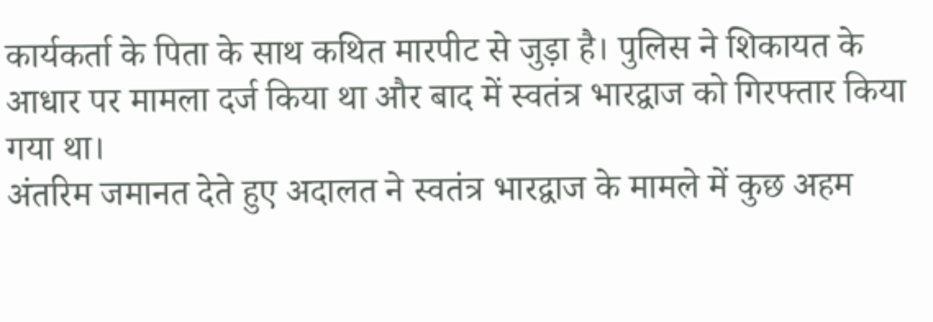कार्यकर्ता के पिता के साथ कथित मारपीट से जुड़ा है। पुलिस ने शिकायत के आधार पर मामला दर्ज किया था और बाद में स्वतंत्र भारद्वाज को गिरफ्तार किया गया था।
अंतरिम जमानत देते हुए अदालत ने स्वतंत्र भारद्वाज के मामले में कुछ अहम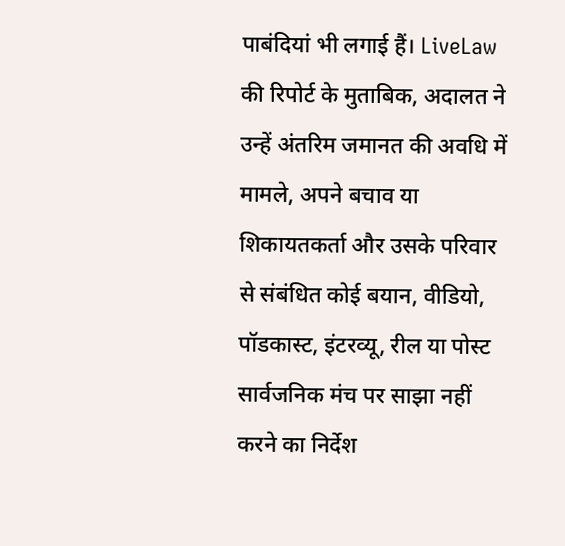पाबंदियां भी लगाई हैं। LiveLaw की रिपोर्ट के मुताबिक, अदालत ने उन्हें अंतरिम जमानत की अवधि में मामले, अपने बचाव या शिकायतकर्ता और उसके परिवार से संबंधित कोई बयान, वीडियो, पॉडकास्ट, इंटरव्यू, रील या पोस्ट सार्वजनिक मंच पर साझा नहीं करने का निर्देश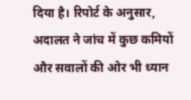दिया है। रिपोर्ट के अनुसार, अदालत ने जांच में कुछ कमियों और सवालों की ओर भी ध्यान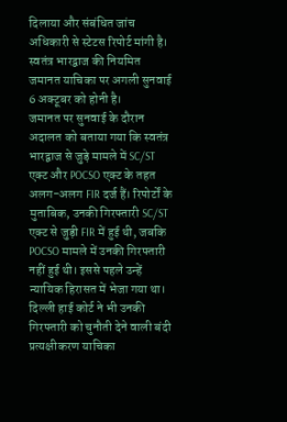दिलाया और संबंधित जांच अधिकारी से स्टेटस रिपोर्ट मांगी है। स्वतंत्र भारद्वाज की नियमित जमानत याचिका पर अगली सुनवाई 6 अक्टूबर को होनी है।
जमानत पर सुनवाई के दौरान अदालत को बताया गया कि स्वतंत्र भारद्वाज से जुड़े मामले में SC/ST एक्ट और POCSO एक्ट के तहत अलग-अलग FIR दर्ज हैं। रिपोर्टों के मुताबिक, उनकी गिरफ्तारी SC/ST एक्ट से जुड़ी FIR में हुई थी, जबकि POCSO मामले में उनकी गिरफ्तारी नहीं हुई थी। इससे पहले उन्हें न्यायिक हिरासत में भेजा गया था। दिल्ली हाई कोर्ट ने भी उनकी गिरफ्तारी को चुनौती देने वाली बंदी प्रत्यक्षीकरण याचिका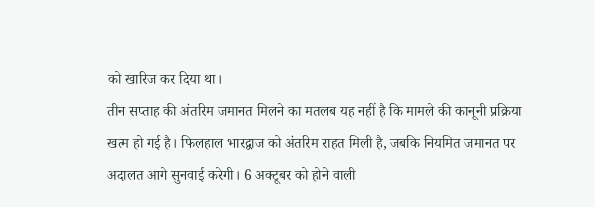को खारिज कर दिया था।
तीन सप्ताह की अंतरिम जमानत मिलने का मतलब यह नहीं है कि मामले की कानूनी प्रक्रिया खत्म हो गई है। फिलहाल भारद्वाज को अंतरिम राहत मिली है, जबकि नियमित जमानत पर अदालत आगे सुनवाई करेगी। 6 अक्टूबर को होने वाली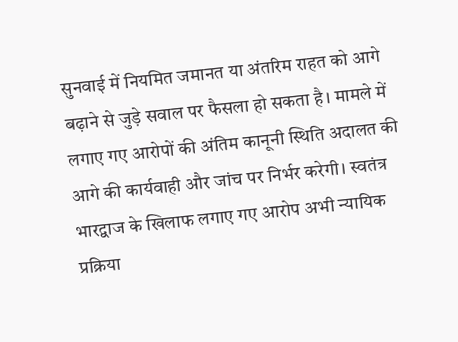सुनवाई में नियमित जमानत या अंतरिम राहत को आगे बढ़ाने से जुड़े सवाल पर फैसला हो सकता है। मामले में लगाए गए आरोपों की अंतिम कानूनी स्थिति अदालत की आगे की कार्यवाही और जांच पर निर्भर करेगी। स्वतंत्र भारद्वाज के खिलाफ लगाए गए आरोप अभी न्यायिक प्रक्रिया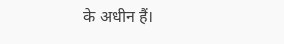के अधीन हैं।